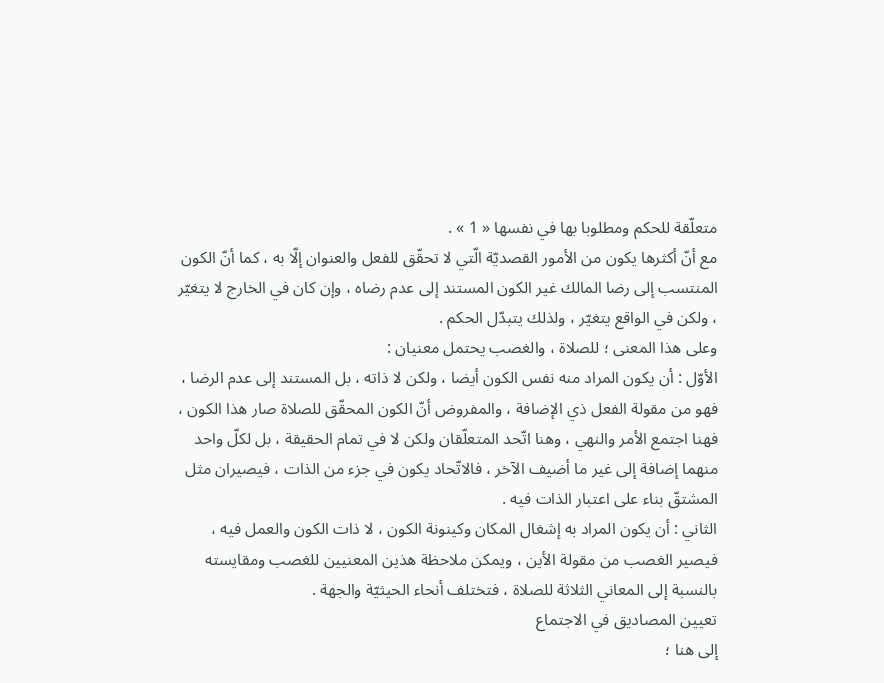متعلّقة للحكم ومطلوبا بها في نفسها « 1 » .
مع أنّ أكثرها يكون من الأمور القصديّة الّتي لا تحقّق للفعل والعنوان إلّا به ، كما أنّ الكون المنتسب إلى رضا المالك غير الكون المستند إلى عدم رضاه ، وإن كان في الخارج لا يتغيّر ، ولكن في الواقع يتغيّر ، ولذلك يتبدّل الحكم .
وعلى هذا المعنى ؛ للصلاة ، والغصب يحتمل معنيان :
الأوّل : أن يكون المراد منه نفس الكون أيضا ، ولكن لا ذاته ، بل المستند إلى عدم الرضا ، فهو من مقولة الفعل ذي الإضافة ، والمفروض أنّ الكون المحقّق للصلاة صار هذا الكون ، فهنا اجتمع الأمر والنهي ، وهنا اتّحد المتعلّقان ولكن لا في تمام الحقيقة ، بل لكلّ واحد منهما إضافة إلى غير ما أضيف الآخر ، فالاتّحاد يكون في جزء من الذات ، فيصيران مثل المشتقّ بناء على اعتبار الذات فيه .
الثاني : أن يكون المراد به إشغال المكان وكينونة الكون ، لا ذات الكون والعمل فيه ، فيصير الغصب من مقولة الأين ، ويمكن ملاحظة هذين المعنيين للغصب ومقايسته بالنسبة إلى المعاني الثلاثة للصلاة ، فتختلف أنحاء الحيثيّة والجهة .
تعيين المصاديق في الاجتماع
إلى هنا ؛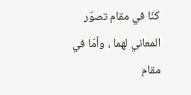كنّا في مقام تصوّر المعاني لهما ، وأمّا في مقام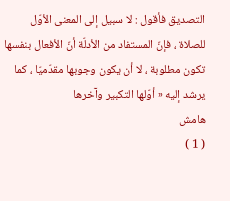التصديق فأقول : لا سبيل إلى المعنى الأوّل للصلاة ، فإنّ المستفاد من الأدلّة أنّ الأفعال بنفسها تكون مطلوبة ، لا أن يكون وجوبها مقدّميّا ، كما يرشد إليه « أوّلها التكبير وآخرها
هامش
( 1 )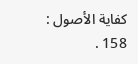كفاية الأصول : 158 .